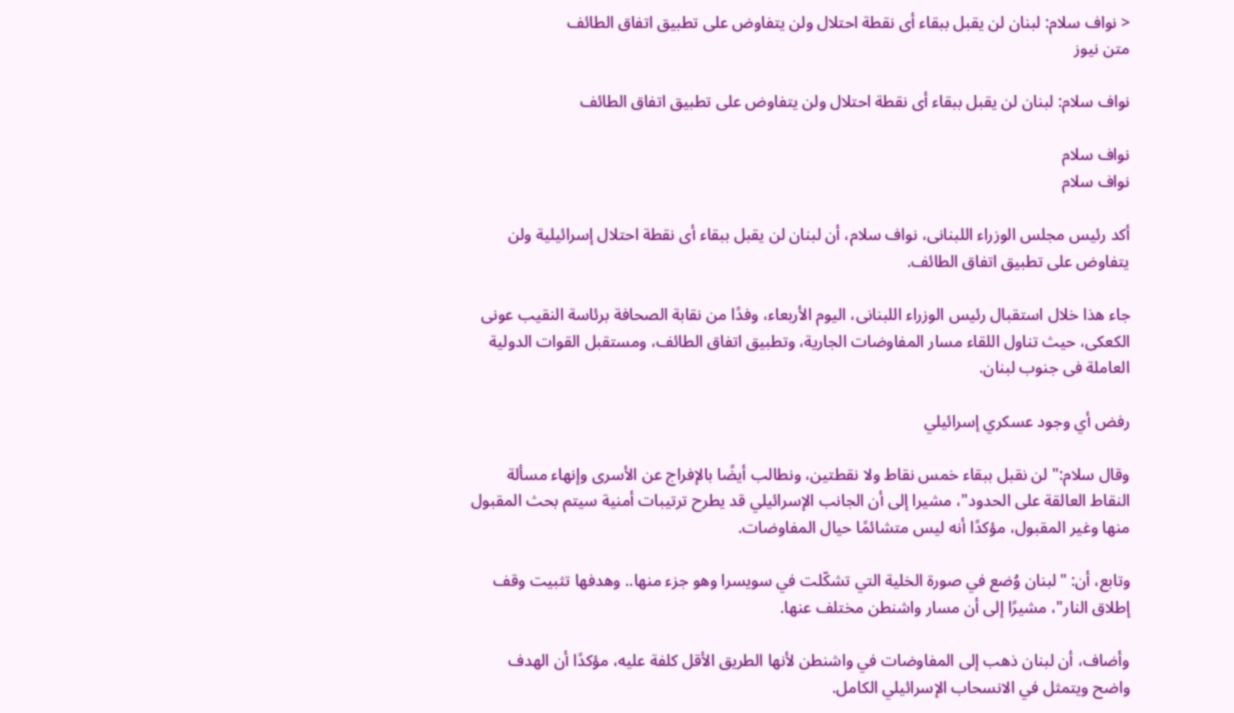< نواف سلام: لبنان لن يقبل ببقاء أى نقطة احتلال ولن يتفاوض على تطبيق اتفاق الطائف
متن نيوز

نواف سلام: لبنان لن يقبل ببقاء أى نقطة احتلال ولن يتفاوض على تطبيق اتفاق الطائف

نواف سلام
نواف سلام

أكد رئيس مجلس الوزراء اللبنانى، نواف سلام، أن لبنان لن يقبل ببقاء أى نقطة احتلال إسرائيلية ولن يتفاوض على تطبيق اتفاق الطائف.

جاء هذا خلال استقبال رئيس الوزراء اللبنانى، اليوم الأربعاء، وفدًا من نقابة الصحافة برئاسة النقيب عونى الكعكى، حيث تناول اللقاء مسار المفاوضات الجارية، وتطبيق اتفاق الطائف، ومستقبل القوات الدولية العاملة فى جنوب لبنان.

رفض أي وجود عسكري إسرائيلي

وقال سلام:" لن نقبل ببقاء خمس نقاط ولا نقطتين، ونطالب أيضًا بالإفراج عن الأسرى وإنهاء مسألة النقاط العالقة على الحدود"، مشيرا إلى أن الجانب الإسرائيلي قد يطرح ترتيبات أمنية سيتم بحث المقبول منها وغير المقبول، مؤكدًا أنه ليس متشائمًا حيال المفاوضات.

وتابع، أن: "لبنان وُضع في صورة الخلية التي تشكّلت في سويسرا وهو جزء منها.. وهدفها تثبيت وقف إطلاق النار"، مشيرًا إلى أن مسار واشنطن مختلف عنها.

وأضاف، أن لبنان ذهب إلى المفاوضات في واشنطن لأنها الطريق الأقل كلفة عليه، مؤكدًا أن الهدف واضح ويتمثل في الانسحاب الإسرائيلي الكامل.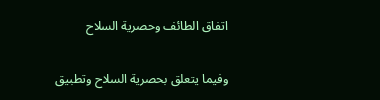اتفاق الطائف وحصرية السلاح

وفيما يتعلق بحصرية السلاح وتطبيق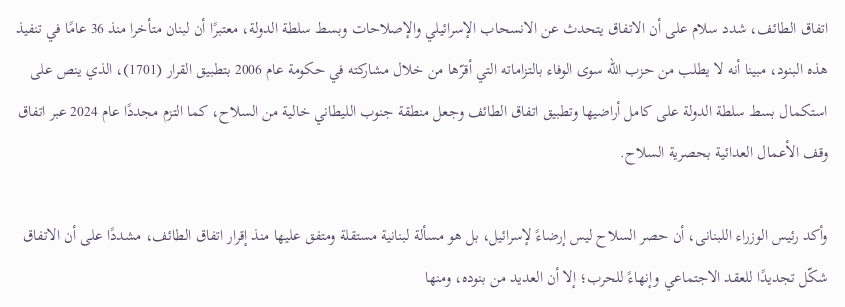اتفاق الطائف، شدد سلام على أن الاتفاق يتحدث عن الانسحاب الإسرائيلي والإصلاحات وبسط سلطة الدولة، معتبرًا أن لبنان متأخرا منذ 36 عامًا في تنفيذ هذه البنود، مبينا أنه لا يطلب من حزب الله سوى الوفاء بالتزاماته التي أقرّها من خلال مشاركته في حكومة عام 2006 بتطبيق القرار (1701)، الذي ينص على استكمال بسط سلطة الدولة على كامل أراضيها وتطبيق اتفاق الطائف وجعل منطقة جنوب الليطاني خالية من السلاح، كما التزم مجددًا عام 2024 عبر اتفاق وقف الأعمال العدائية بحصرية السلاح.

وأكد رئيس الوزراء اللبنانى، أن حصر السلاح ليس إرضاءً لإسرائيل، بل هو مسألة لبنانية مستقلة ومتفق عليها منذ إقرار اتفاق الطائف، مشددًا على أن الاتفاق شكّل تجديدًا للعقد الاجتماعي وإنهاءً للحرب؛ إلا أن العديد من بنوده، ومنها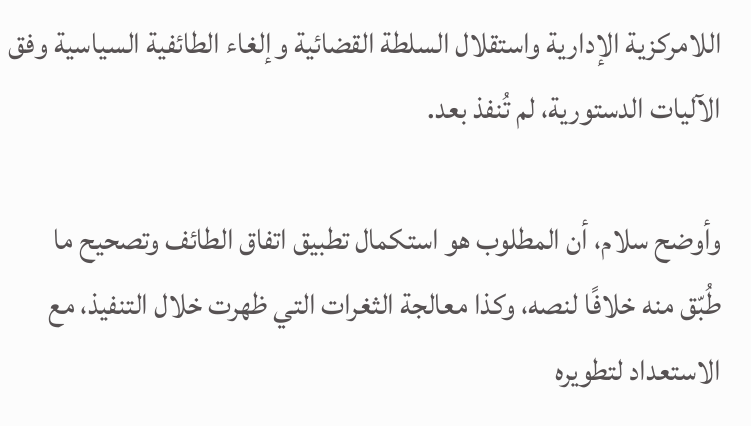اللامركزية الإدارية واستقلال السلطة القضائية وإلغاء الطائفية السياسية وفق الآليات الدستورية، لم تُنفذ بعد.

وأوضح سلام، أن المطلوب هو استكمال تطبيق اتفاق الطائف وتصحيح ما طُبّق منه خلافًا لنصه، وكذا معالجة الثغرات التي ظهرت خلال التنفيذ، مع الاستعداد لتطويره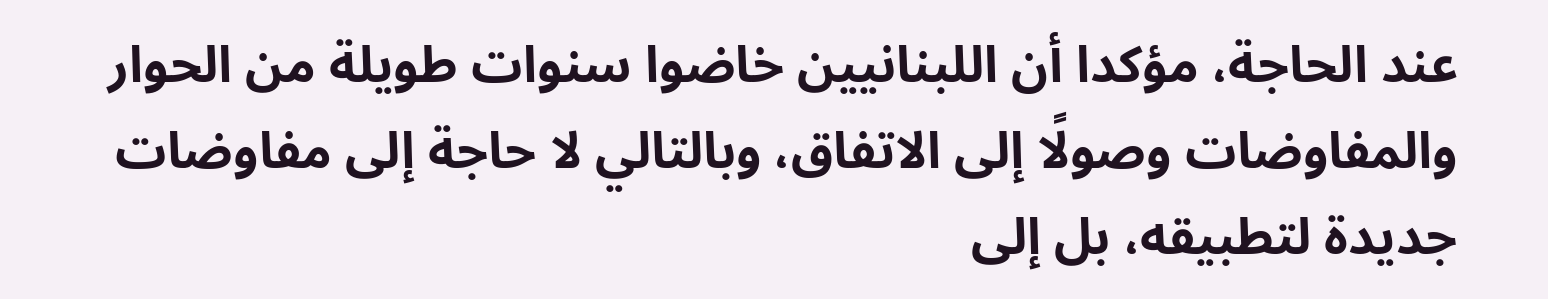عند الحاجة، مؤكدا أن اللبنانيين خاضوا سنوات طويلة من الحوار والمفاوضات وصولًا إلى الاتفاق، وبالتالي لا حاجة إلى مفاوضات جديدة لتطبيقه، بل إلى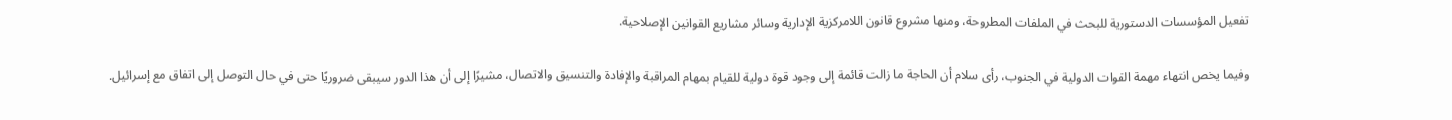تفعيل المؤسسات الدستورية للبحث في الملفات المطروحة، ومنها مشروع قانون اللامركزية الإدارية وسائر مشاريع القوانين الإصلاحية.

وفيما يخص انتهاء مهمة القوات الدولية في الجنوب، رأى سلام أن الحاجة ما زالت قائمة إلى وجود قوة دولية للقيام بمهام المراقبة والإفادة والتنسيق والاتصال، مشيرًا إلى أن هذا الدور سيبقى ضروريًا حتى في حال التوصل إلى اتفاق مع إسرائيل.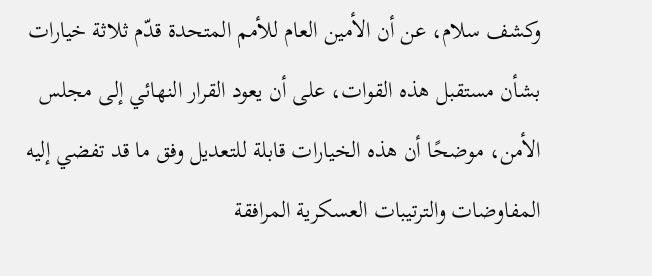وكشف سلام، عن أن الأمين العام للأمم المتحدة قدّم ثلاثة خيارات بشأن مستقبل هذه القوات، على أن يعود القرار النهائي إلى مجلس الأمن، موضحًا أن هذه الخيارات قابلة للتعديل وفق ما قد تفضي إليه المفاوضات والترتيبات العسكرية المرافقة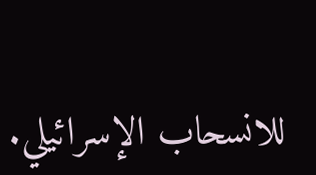للانسحاب الإسرائيلي.